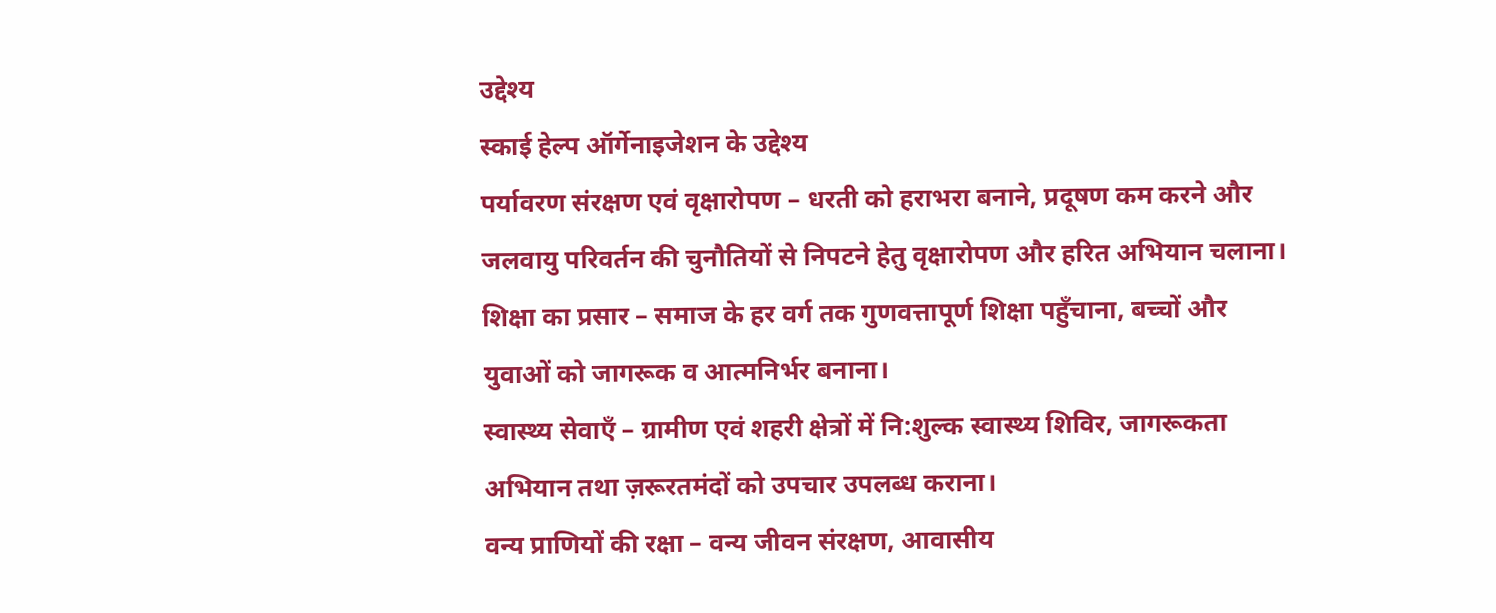उद्देश्य
स्काई हेल्प ऑर्गेनाइजेशन के उद्देश्य
पर्यावरण संरक्षण एवं वृक्षारोपण – धरती को हराभरा बनाने, प्रदूषण कम करने और जलवायु परिवर्तन की चुनौतियों से निपटने हेतु वृक्षारोपण और हरित अभियान चलाना।
शिक्षा का प्रसार – समाज के हर वर्ग तक गुणवत्तापूर्ण शिक्षा पहुँचाना, बच्चों और युवाओं को जागरूक व आत्मनिर्भर बनाना।
स्वास्थ्य सेवाएँ – ग्रामीण एवं शहरी क्षेत्रों में नि:शुल्क स्वास्थ्य शिविर, जागरूकता अभियान तथा ज़रूरतमंदों को उपचार उपलब्ध कराना।
वन्य प्राणियों की रक्षा – वन्य जीवन संरक्षण, आवासीय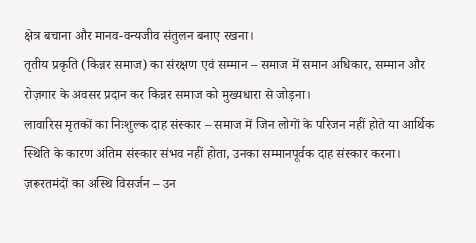क्षेत्र बचाना और मानव-वन्यजीव संतुलन बनाए रखना।
तृतीय प्रकृति (किन्नर समाज) का संरक्षण एवं सम्मान – समाज में समान अधिकार, सम्मान और रोज़गार के अवसर प्रदान कर किन्नर समाज को मुख्यधारा से जोड़ना।
लावारिस मृतकों का निःशुल्क दाह संस्कार – समाज में जिन लोगों के परिजन नहीं होते या आर्थिक स्थिति के कारण अंतिम संस्कार संभव नहीं होता, उनका सम्मानपूर्वक दाह संस्कार करना।
ज़रूरतमंदों का अस्थि विसर्जन – उन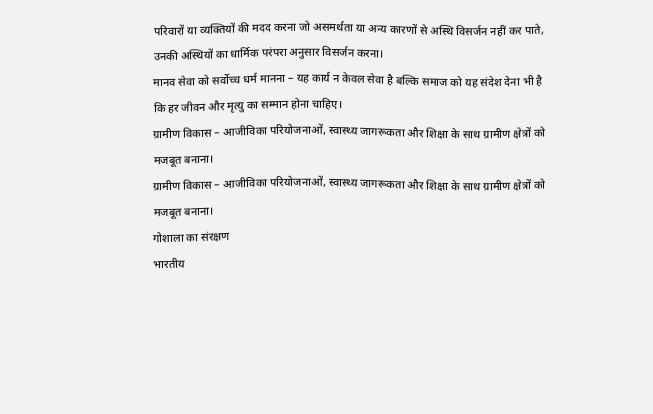परिवारों या व्यक्तियों की मदद करना जो असमर्थता या अन्य कारणों से अस्थि विसर्जन नहीं कर पाते, उनकी अस्थियों का धार्मिक परंपरा अनुसार विसर्जन करना।
मानव सेवा को सर्वोच्च धर्म मानना – यह कार्य न केवल सेवा है बल्कि समाज को यह संदेश देना भी है कि हर जीवन और मृत्यु का सम्मान होना चाहिए।
ग्रामीण विकास – आजीविका परियोजनाओं, स्वास्थ्य जागरूकता और शिक्षा के साथ ग्रामीण क्षेत्रों को मजबूत बनाना।
ग्रामीण विकास – आजीविका परियोजनाओं, स्वास्थ्य जागरूकता और शिक्षा के साथ ग्रामीण क्षेत्रों को मजबूत बनाना।
गोशाला का संरक्षण
भारतीय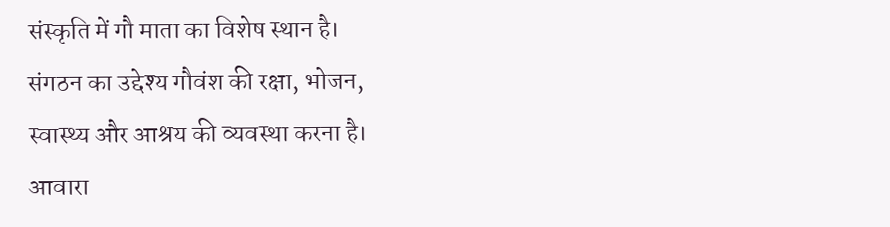संस्कृति में गौ माता का विशेष स्थान है।
संगठन का उद्देश्य गौवंश की रक्षा, भोजन,
स्वास्थ्य और आश्रय की व्यवस्था करना है।
आवारा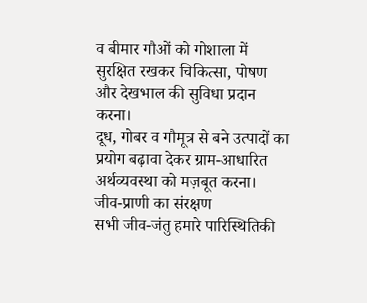व बीमार गौओं को गोशाला में सुरक्षित रखकर चिकित्सा, पोषण और देखभाल की सुविधा प्रदान करना।
दूध, गोबर व गौमूत्र से बने उत्पादों का प्रयोग बढ़ावा देकर ग्राम-आधारित अर्थव्यवस्था को मज़बूत करना।
जीव-प्राणी का संरक्षण
सभी जीव-जंतु हमारे पारिस्थितिकी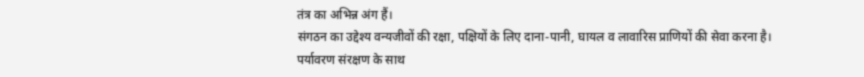तंत्र का अभिन्न अंग हैं।
संगठन का उद्देश्य वन्यजीवों की रक्षा, पक्षियों के लिए दाना-पानी, घायल व लावारिस प्राणियों की सेवा करना है।
पर्यावरण संरक्षण के साथ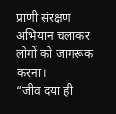प्राणी संरक्षण अभियान चलाकर लोगों को जागरूक करना।
“जीव दया ही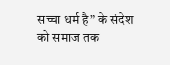सच्चा धर्म है” के संदेश को समाज तक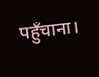पहुँचाना।